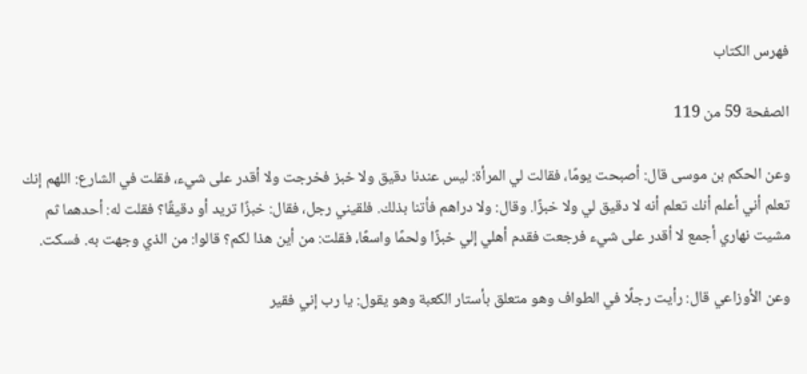فهرس الكتاب

الصفحة 59 من 119

وعن الحكم بن موسى قال: أصبحت يومًا، فقالت لي المرأة: ليس عندنا دقيق ولا خبز فخرجت ولا أقدر على شيء، فقلت في الشارع: اللهم إنك تعلم أني أعلم أنك تعلم أنه لا دقيق لي ولا خبزًا. وقال: ولا دراهم فأتنا بذلك. فلقيني رجل، فقال: خبزًا تريد أو دقيقًا؟ فقلت له: أحدهما ثم مشيت نهاري أجمع لا أقدر على شيء فرجعت فقدم أهلي إلي خبزًا ولحمًا واسعًا، فقلت: من أين هذا لكم؟ قالوا: من الذي وجهت به. فسكت.

وعن الأوزاعي قال: رأيت رجلًا في الطواف وهو متعلق بأستار الكعبة وهو يقول: يا رب إني فقير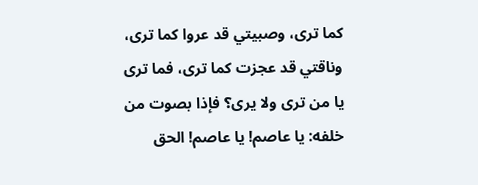كما ترى، وصبيتي قد عروا كما ترى، وناقتي قد عجزت كما ترى، فما ترى يا من ترى ولا يرى؟ فإذا بصوت من خلفه: يا عاصم! يا عاصم! الحق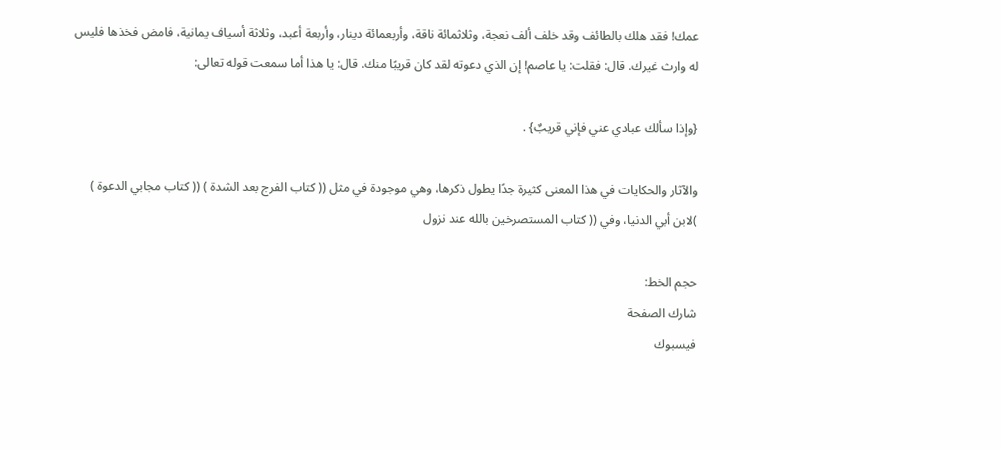عمك! فقد هلك بالطائف وقد خلف ألف نعجة، وثلاثمائة ناقة، وأربعمائة دينار، وأربعة أعبد، وثلاثة أسياف يمانية، فامض فخذها فليس له وارث غيرك. قال: فقلت: يا عاصم! إن الذي دعوته لقد كان قريبًا منك. قال: يا هذا أما سمعت قوله تعالى:

{وإذا سألك عبادي عني فإني قريبٌ} .

والآثار والحكايات في هذا المعنى كثيرة جدًا يطول ذكرها، وهي موجودة في مثل (( كتاب الفرج بعد الشدة ) (( كتاب مجابي الدعوة ) )لابن أبي الدنيا، وفي (( كتاب المستصرخين بالله عند نزول

حجم الخط:
شارك الصفحة
فيسبوك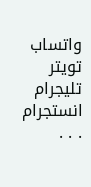واتساب تويتر تليجرام انستجرام
. . .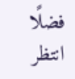فضلًا انتظر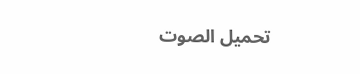تحميل الصوت